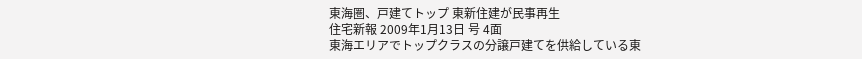東海圏、戸建てトップ 東新住建が民事再生
住宅新報 2009年1月13日 号 4面
東海エリアでトップクラスの分譲戸建てを供給している東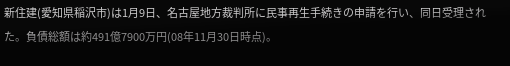新住建(愛知県稲沢市)は1月9日、名古屋地方裁判所に民事再生手続きの申請を行い、同日受理された。負債総額は約491億7900万円(08年11月30日時点)。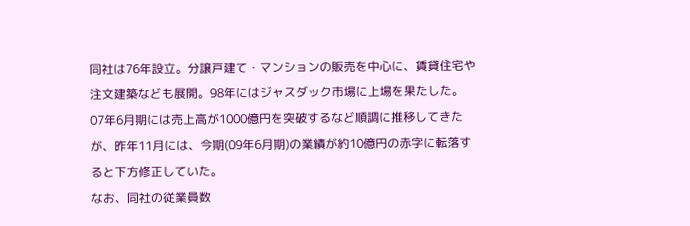同社は76年設立。分譲戸建て・マンションの販売を中心に、賃貸住宅や注文建築なども展開。98年にはジャスダック市場に上場を果たした。
07年6月期には売上高が1000億円を突破するなど順調に推移してきたが、昨年11月には、今期(09年6月期)の業績が約10億円の赤字に転落すると下方修正していた。
なお、同社の従業員数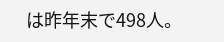は昨年末で498人。